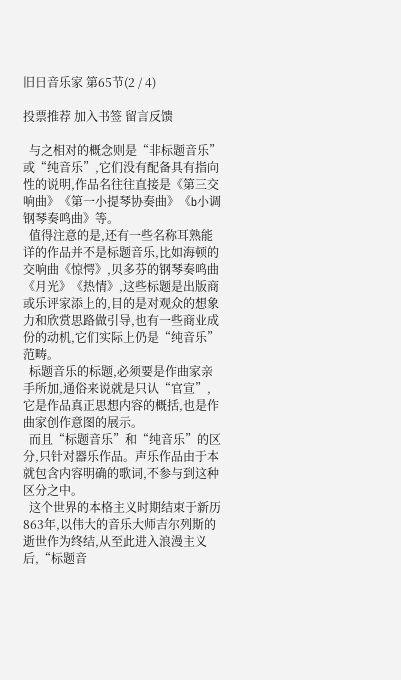旧日音乐家 第65节(2 / 4)

投票推荐 加入书签 留言反馈

  与之相对的概念则是“非标题音乐”或“纯音乐”,它们没有配备具有指向性的说明,作品名往往直接是《第三交响曲》《第一小提琴协奏曲》《b小调钢琴奏鸣曲》等。
  值得注意的是,还有一些名称耳熟能详的作品并不是标题音乐,比如海顿的交响曲《惊愕》,贝多芬的钢琴奏鸣曲《月光》《热情》,这些标题是出版商或乐评家添上的,目的是对观众的想象力和欣赏思路做引导,也有一些商业成份的动机,它们实际上仍是“纯音乐”范畴。
  标题音乐的标题,必须要是作曲家亲手所加,通俗来说就是只认“官宣”,它是作品真正思想内容的概括,也是作曲家创作意图的展示。
  而且“标题音乐”和“纯音乐”的区分,只针对器乐作品。声乐作品由于本就包含内容明确的歌词,不参与到这种区分之中。
  这个世界的本格主义时期结束于新历863年,以伟大的音乐大师吉尔列斯的逝世作为终结,从至此进入浪漫主义后,“标题音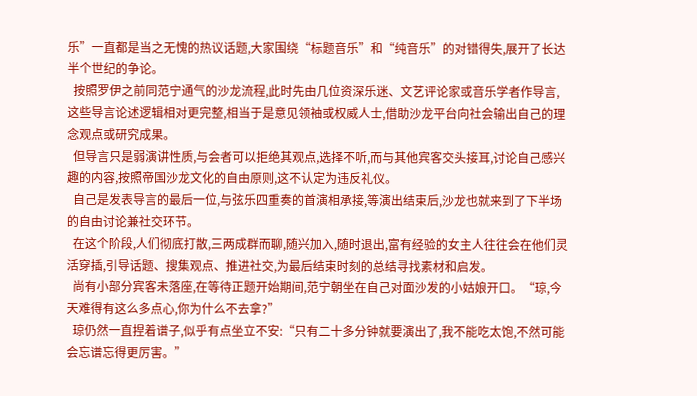乐”一直都是当之无愧的热议话题,大家围绕“标题音乐”和“纯音乐”的对错得失,展开了长达半个世纪的争论。
  按照罗伊之前同范宁通气的沙龙流程,此时先由几位资深乐迷、文艺评论家或音乐学者作导言,这些导言论述逻辑相对更完整,相当于是意见领袖或权威人士,借助沙龙平台向社会输出自己的理念观点或研究成果。
  但导言只是弱演讲性质,与会者可以拒绝其观点,选择不听,而与其他宾客交头接耳,讨论自己感兴趣的内容,按照帝国沙龙文化的自由原则,这不认定为违反礼仪。
  自己是发表导言的最后一位,与弦乐四重奏的首演相承接,等演出结束后,沙龙也就来到了下半场的自由讨论兼社交环节。
  在这个阶段,人们彻底打散,三两成群而聊,随兴加入,随时退出,富有经验的女主人往往会在他们灵活穿插,引导话题、搜集观点、推进社交,为最后结束时刻的总结寻找素材和启发。
  尚有小部分宾客未落座,在等待正题开始期间,范宁朝坐在自己对面沙发的小姑娘开口。“琼,今天难得有这么多点心,你为什么不去拿?”
  琼仍然一直捏着谱子,似乎有点坐立不安:“只有二十多分钟就要演出了,我不能吃太饱,不然可能会忘谱忘得更厉害。”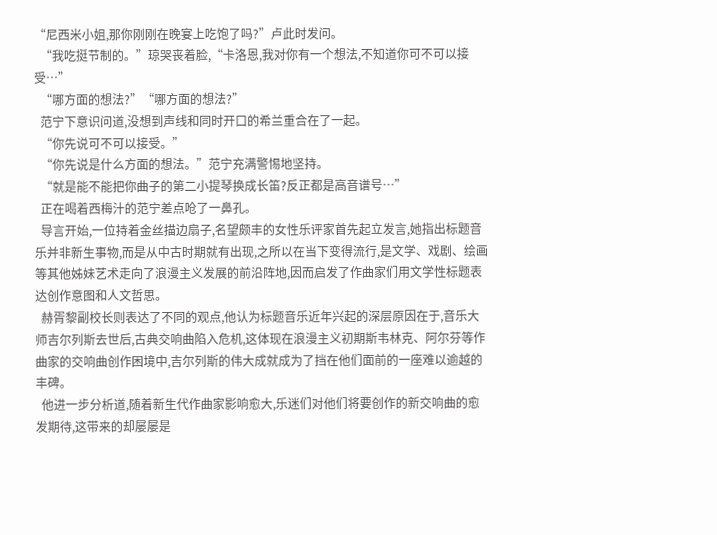“尼西米小姐,那你刚刚在晚宴上吃饱了吗?”卢此时发问。
  “我吃挺节制的。”琼哭丧着脸,“卡洛恩,我对你有一个想法,不知道你可不可以接受…”
  “哪方面的想法?”“哪方面的想法?”
  范宁下意识问道,没想到声线和同时开口的希兰重合在了一起。
  “你先说可不可以接受。”
  “你先说是什么方面的想法。”范宁充满警惕地坚持。
  “就是能不能把你曲子的第二小提琴换成长笛?反正都是高音谱号…”
  正在喝着西梅汁的范宁差点呛了一鼻孔。
  导言开始,一位持着金丝描边扇子,名望颇丰的女性乐评家首先起立发言,她指出标题音乐并非新生事物,而是从中古时期就有出现,之所以在当下变得流行,是文学、戏剧、绘画等其他姊妹艺术走向了浪漫主义发展的前沿阵地,因而启发了作曲家们用文学性标题表达创作意图和人文哲思。
  赫胥黎副校长则表达了不同的观点,他认为标题音乐近年兴起的深层原因在于,音乐大师吉尔列斯去世后,古典交响曲陷入危机,这体现在浪漫主义初期斯韦林克、阿尔芬等作曲家的交响曲创作困境中,吉尔列斯的伟大成就成为了挡在他们面前的一座难以逾越的丰碑。
  他进一步分析道,随着新生代作曲家影响愈大,乐迷们对他们将要创作的新交响曲的愈发期待,这带来的却屡屡是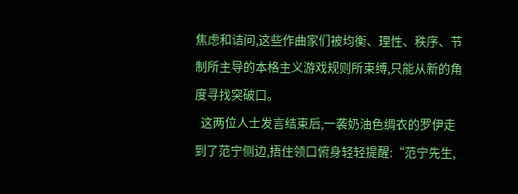焦虑和诘问,这些作曲家们被均衡、理性、秩序、节制所主导的本格主义游戏规则所束缚,只能从新的角度寻找突破口。
  这两位人士发言结束后,一袭奶油色绸衣的罗伊走到了范宁侧边,捂住领口俯身轻轻提醒:“范宁先生,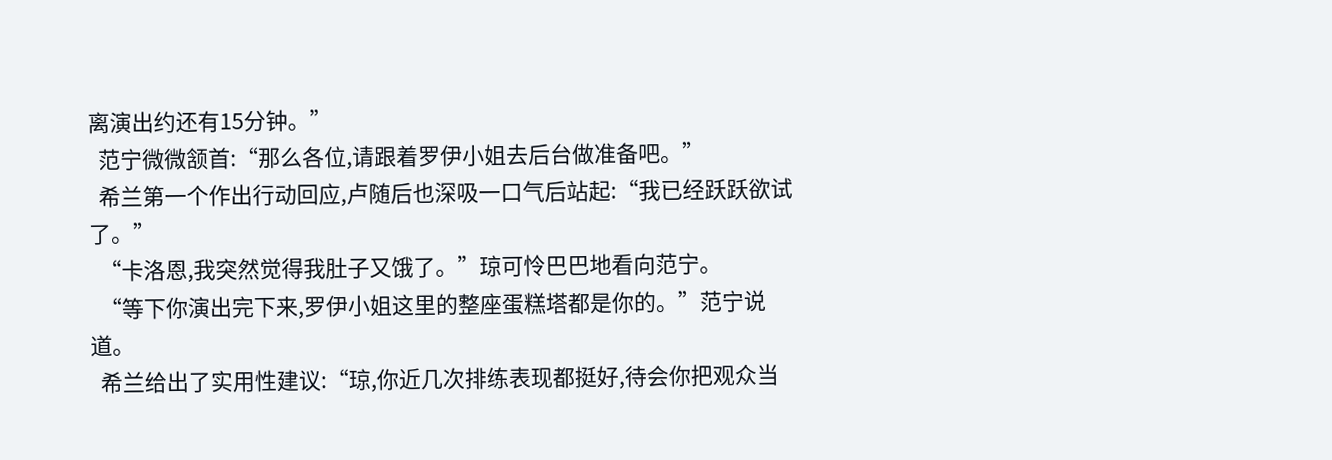离演出约还有15分钟。”
  范宁微微颔首:“那么各位,请跟着罗伊小姐去后台做准备吧。”
  希兰第一个作出行动回应,卢随后也深吸一口气后站起:“我已经跃跃欲试了。”
  “卡洛恩,我突然觉得我肚子又饿了。”琼可怜巴巴地看向范宁。
  “等下你演出完下来,罗伊小姐这里的整座蛋糕塔都是你的。”范宁说道。
  希兰给出了实用性建议:“琼,你近几次排练表现都挺好,待会你把观众当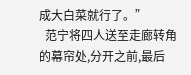成大白菜就行了。”
  范宁将四人送至走廊转角的幕帘处,分开之前,最后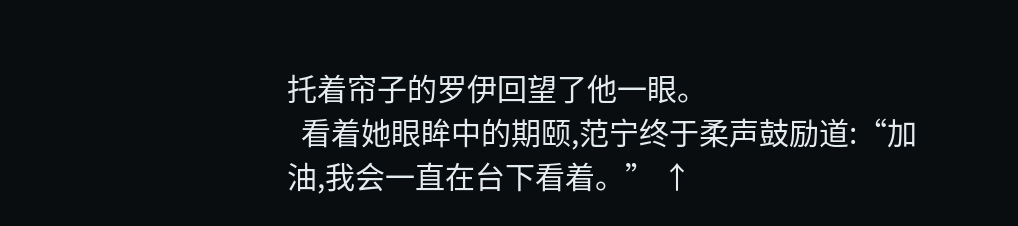托着帘子的罗伊回望了他一眼。
  看着她眼眸中的期颐,范宁终于柔声鼓励道:“加油,我会一直在台下看着。” ↑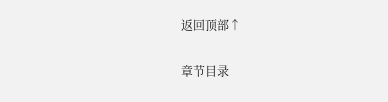返回顶部↑

章节目录